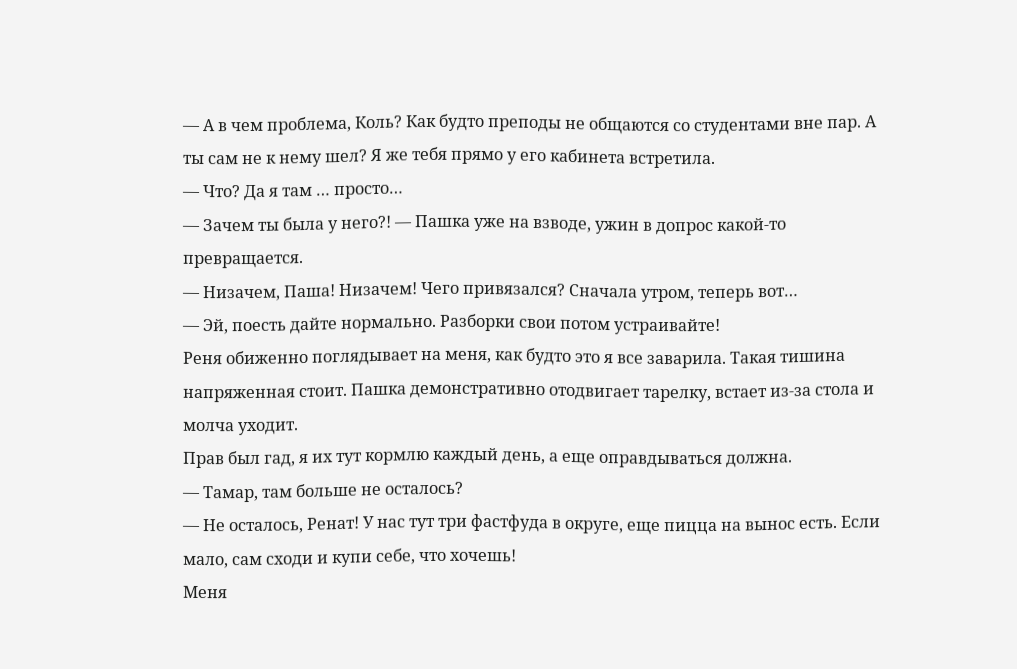— А в чем проблема, Коль? Как будто преподы не общаются со студентами вне пар. А ты сам не к нему шел? Я же тебя прямо у его кабинета встретила.
— Что? Да я там … просто…
— Зачем ты была у него?! — Пашка уже на взводе, ужин в допрос какой-то превращается.
— Низачем, Паша! Низачем! Чего привязался? Сначала утром, теперь вот…
— Эй, поесть дайте нормально. Разборки свои потом устраивайте!
Реня обиженно поглядывает на меня, как будто это я все заварила. Такая тишина напряженная стоит. Пашка демонстративно отодвигает тарелку, встает из-за стола и молча уходит.
Прав был гад, я их тут кормлю каждый день, а еще оправдываться должна.
— Тамар, там больше не осталось?
— Не осталось, Ренат! У нас тут три фастфуда в округе, еще пицца на вынос есть. Если мало, сам сходи и купи себе, что хочешь!
Меня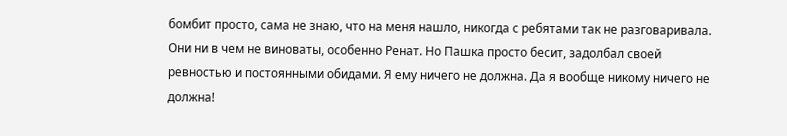бомбит просто, сама не знаю, что на меня нашло, никогда с ребятами так не разговаривала. Они ни в чем не виноваты, особенно Ренат. Но Пашка просто бесит, задолбал своей ревностью и постоянными обидами. Я ему ничего не должна. Да я вообще никому ничего не должна!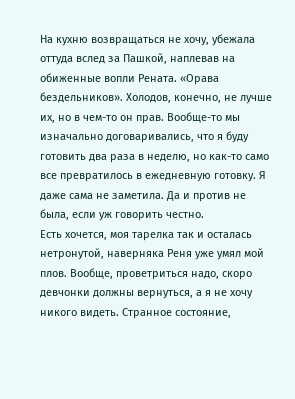На кухню возвращаться не хочу, убежала оттуда вслед за Пашкой, наплевав на обиженные вопли Рената. «Орава бездельников». Холодов, конечно, не лучше их, но в чем-то он прав. Вообще-то мы изначально договаривались, что я буду готовить два раза в неделю, но как-то само все превратилось в ежедневную готовку. Я даже сама не заметила. Да и против не была, если уж говорить честно.
Есть хочется, моя тарелка так и осталась нетронутой, наверняка Реня уже умял мой плов. Вообще, проветриться надо, скоро девчонки должны вернуться, а я не хочу никого видеть. Странное состояние,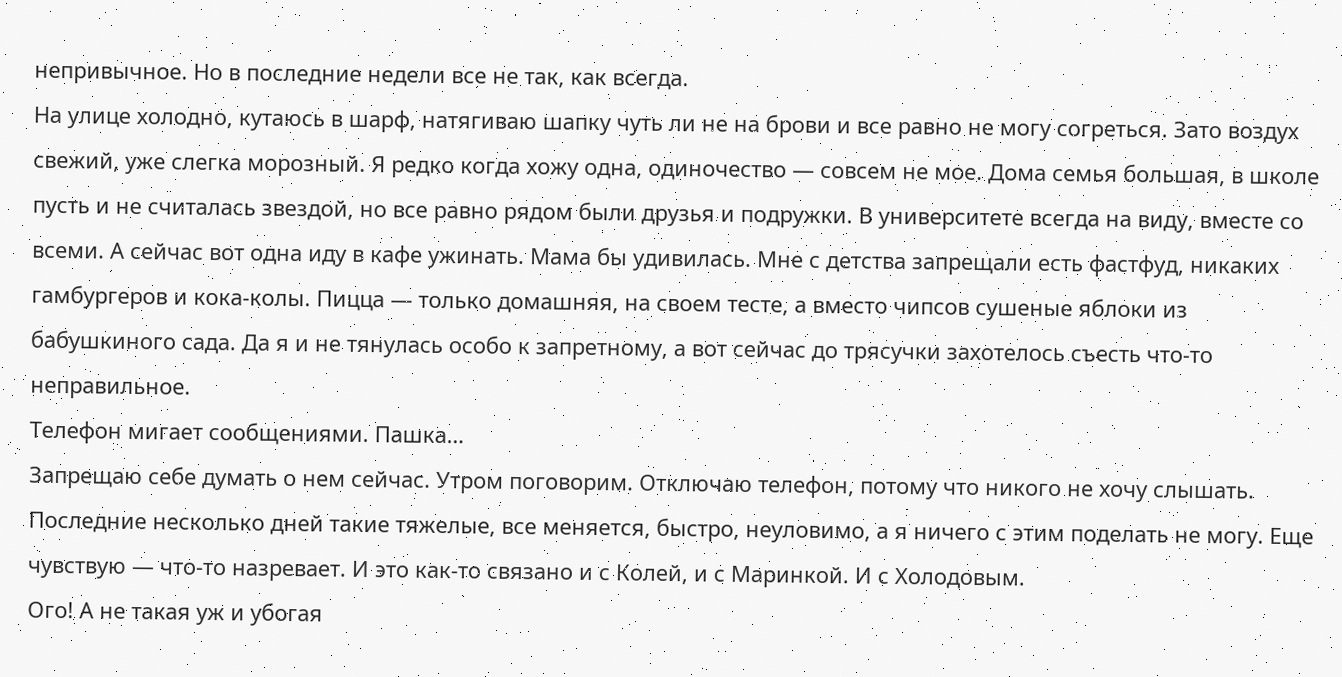непривычное. Но в последние недели все не так, как всегда.
На улице холодно, кутаюсь в шарф, натягиваю шапку чуть ли не на брови и все равно не могу согреться. Зато воздух свежий, уже слегка морозный. Я редко когда хожу одна, одиночество — совсем не мое. Дома семья большая, в школе пусть и не считалась звездой, но все равно рядом были друзья и подружки. В университете всегда на виду, вместе со всеми. А сейчас вот одна иду в кафе ужинать. Мама бы удивилась. Мне с детства запрещали есть фастфуд, никаких гамбургеров и кока-колы. Пицца — только домашняя, на своем тесте, а вместо чипсов сушеные яблоки из бабушкиного сада. Да я и не тянулась особо к запретному, а вот сейчас до трясучки захотелось съесть что-то неправильное.
Телефон мигает сообщениями. Пашка…
Запрещаю себе думать о нем сейчас. Утром поговорим. Отключаю телефон, потому что никого не хочу слышать. Последние несколько дней такие тяжелые, все меняется, быстро, неуловимо, а я ничего с этим поделать не могу. Еще чувствую — что-то назревает. И это как-то связано и с Колей, и с Маринкой. И с Холодовым.
Ого! А не такая уж и убогая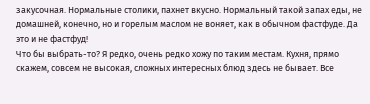закусочная. Нормальные столики, пахнет вкусно. Нормальный такой запах еды, не домашней, конечно, но и горелым маслом не воняет, как в обычном фастфуде. Да это и не фастфуд!
Что бы выбрать-то? Я редко, очень редко хожу по таким местам. Кухня, прямо скажем, совсем не высокая, сложных интересных блюд здесь не бывает. Все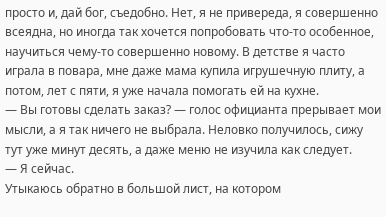просто и, дай бог, съедобно. Нет, я не привереда, я совершенно всеядна, но иногда так хочется попробовать что-то особенное, научиться чему-то совершенно новому. В детстве я часто играла в повара, мне даже мама купила игрушечную плиту, а потом, лет с пяти, я уже начала помогать ей на кухне.
— Вы готовы сделать заказ? — голос официанта прерывает мои мысли, а я так ничего не выбрала. Неловко получилось, сижу тут уже минут десять, а даже меню не изучила как следует.
— Я сейчас.
Утыкаюсь обратно в большой лист, на котором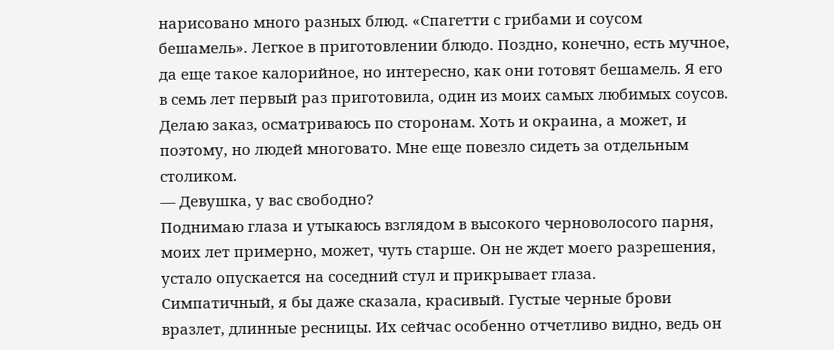нарисовано много разных блюд. «Спагетти с грибами и соусом бешамель». Легкое в приготовлении блюдо. Поздно, конечно, есть мучное, да еще такое калорийное, но интересно, как они готовят бешамель. Я его в семь лет первый раз приготовила, один из моих самых любимых соусов.
Делаю заказ, осматриваюсь по сторонам. Хоть и окраина, а может, и поэтому, но людей многовато. Мне еще повезло сидеть за отдельным столиком.
— Девушка, у вас свободно?
Поднимаю глаза и утыкаюсь взглядом в высокого черноволосого парня, моих лет примерно, может, чуть старше. Он не ждет моего разрешения, устало опускается на соседний стул и прикрывает глаза.
Симпатичный, я бы даже сказала, красивый. Густые черные брови вразлет, длинные ресницы. Их сейчас особенно отчетливо видно, ведь он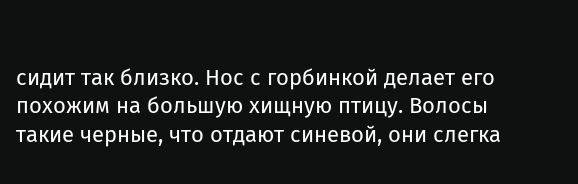сидит так близко. Нос с горбинкой делает его похожим на большую хищную птицу. Волосы такие черные, что отдают синевой, они слегка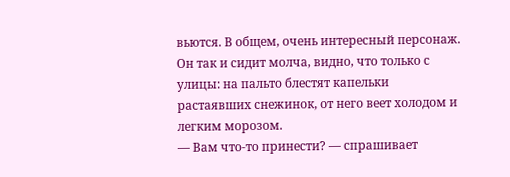вьются. В общем, очень интересный персонаж. Он так и сидит молча, видно, что только с улицы: на пальто блестят капельки растаявших снежинок, от него веет холодом и легким морозом.
— Вам что-то принести? — спрашивает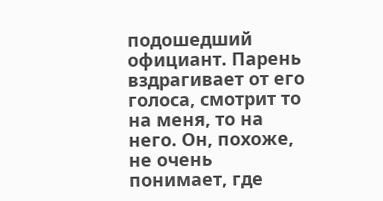подошедший официант. Парень вздрагивает от его голоса, смотрит то на меня, то на него. Он, похоже, не очень понимает, где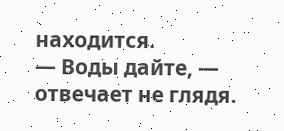находится.
— Воды дайте, — отвечает не глядя.